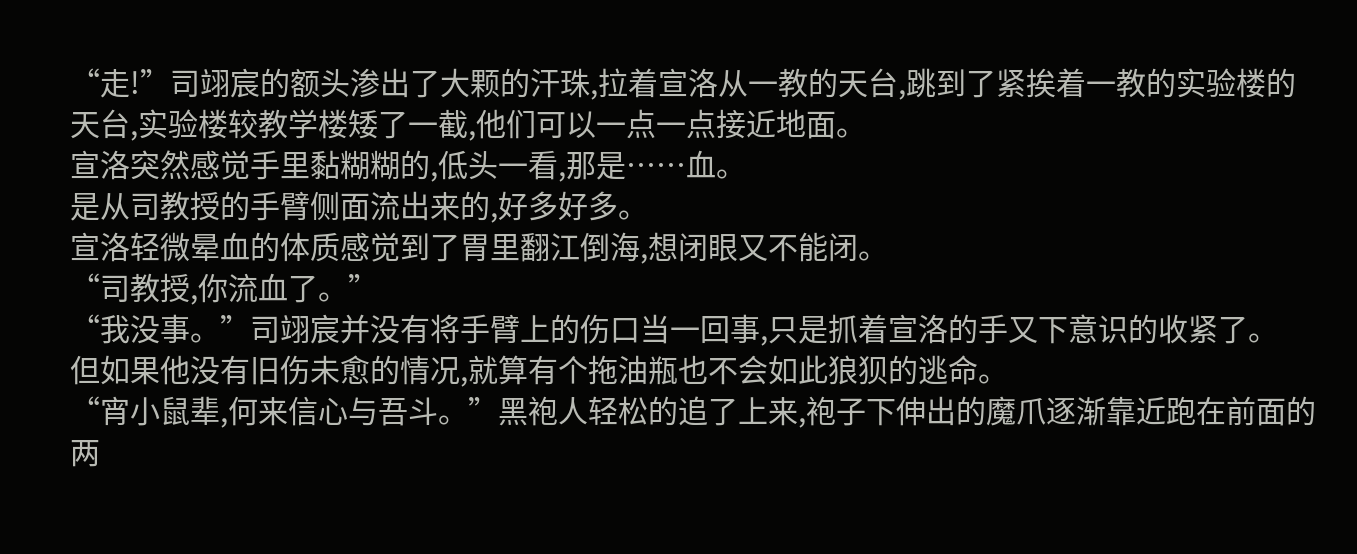“走!”司翊宸的额头渗出了大颗的汗珠,拉着宣洛从一教的天台,跳到了紧挨着一教的实验楼的天台,实验楼较教学楼矮了一截,他们可以一点一点接近地面。
宣洛突然感觉手里黏糊糊的,低头一看,那是……血。
是从司教授的手臂侧面流出来的,好多好多。
宣洛轻微晕血的体质感觉到了胃里翻江倒海,想闭眼又不能闭。
“司教授,你流血了。”
“我没事。”司翊宸并没有将手臂上的伤口当一回事,只是抓着宣洛的手又下意识的收紧了。
但如果他没有旧伤未愈的情况,就算有个拖油瓶也不会如此狼狈的逃命。
“宵小鼠辈,何来信心与吾斗。”黑袍人轻松的追了上来,袍子下伸出的魔爪逐渐靠近跑在前面的两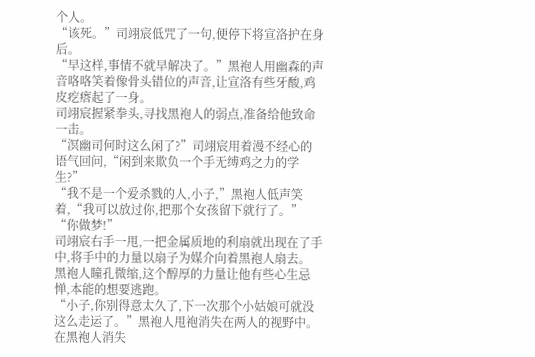个人。
“该死。”司翊宸低咒了一句,便停下将宣洛护在身后。
“早这样,事情不就早解决了。”黑袍人用幽森的声音咯咯笑着像骨头错位的声音,让宣洛有些牙酸,鸡皮疙瘩起了一身。
司翊宸握紧拳头,寻找黑袍人的弱点,准备给他致命一击。
“溟幽司何时这么闲了?”司翊宸用着漫不经心的语气回问,“闲到来欺负一个手无缚鸡之力的学生?”
“我不是一个爱杀戮的人,小子,”黑袍人低声笑着,“我可以放过你,把那个女孩留下就行了。”
“你做梦!”
司翊宸右手一甩,一把金属质地的利扇就出现在了手中,将手中的力量以扇子为媒介向着黑袍人扇去。
黑袍人瞳孔微缩,这个醇厚的力量让他有些心生忌惮,本能的想要逃跑。
“小子,你别得意太久了,下一次那个小姑娘可就没这么走运了。”黑袍人甩袍消失在两人的视野中。
在黑袍人消失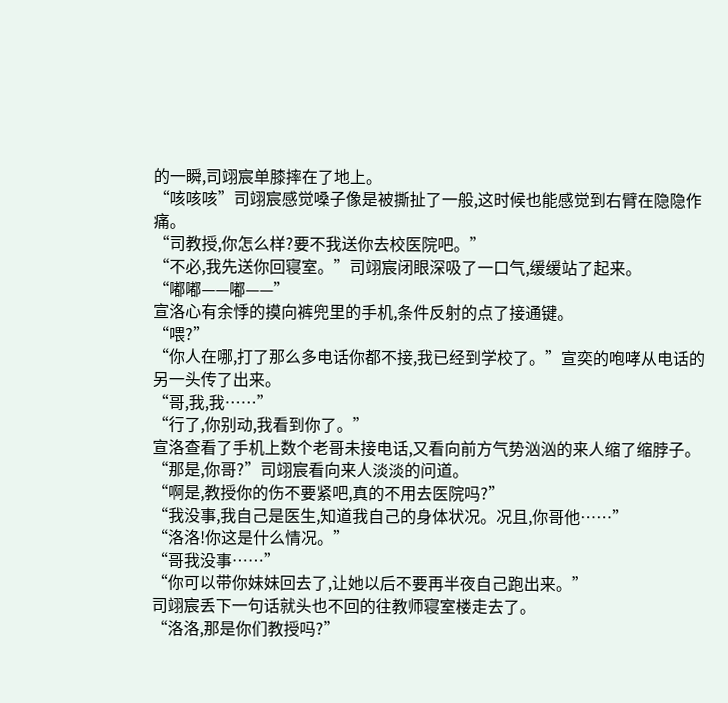的一瞬,司翊宸单膝摔在了地上。
“咳咳咳”司翊宸感觉嗓子像是被撕扯了一般,这时候也能感觉到右臂在隐隐作痛。
“司教授,你怎么样?要不我送你去校医院吧。”
“不必,我先送你回寝室。”司翊宸闭眼深吸了一口气,缓缓站了起来。
“嘟嘟——嘟——”
宣洛心有余悸的摸向裤兜里的手机,条件反射的点了接通键。
“喂?”
“你人在哪,打了那么多电话你都不接,我已经到学校了。”宣奕的咆哮从电话的另一头传了出来。
“哥,我,我……”
“行了,你别动,我看到你了。”
宣洛查看了手机上数个老哥未接电话,又看向前方气势汹汹的来人缩了缩脖子。
“那是,你哥?”司翊宸看向来人淡淡的问道。
“啊是,教授你的伤不要紧吧,真的不用去医院吗?”
“我没事,我自己是医生,知道我自己的身体状况。况且,你哥他……”
“洛洛!你这是什么情况。”
“哥我没事……”
“你可以带你妹妹回去了,让她以后不要再半夜自己跑出来。”
司翊宸丢下一句话就头也不回的往教师寝室楼走去了。
“洛洛,那是你们教授吗?”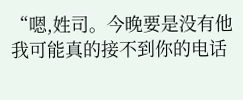“嗯,姓司。今晚要是没有他我可能真的接不到你的电话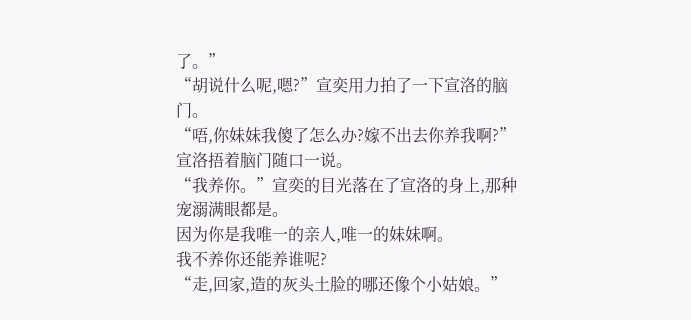了。”
“胡说什么呢,嗯?”宣奕用力拍了一下宣洛的脑门。
“唔,你妹妹我傻了怎么办?嫁不出去你养我啊?”宣洛捂着脑门随口一说。
“我养你。”宣奕的目光落在了宣洛的身上,那种宠溺满眼都是。
因为你是我唯一的亲人,唯一的妹妹啊。
我不养你还能养谁呢?
“走,回家,造的灰头土脸的哪还像个小姑娘。”